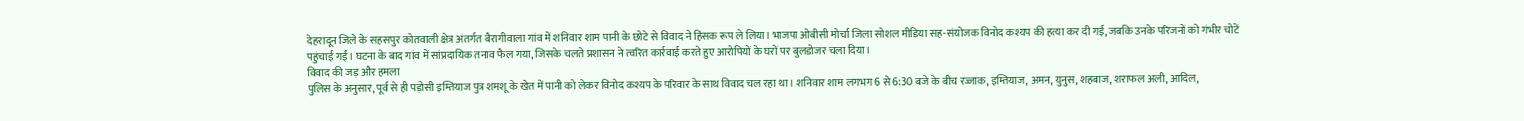देहरादून जिले के सहसपुर कोतवाली क्षेत्र अंतर्गत बैरागीवाला गांव में शनिवार शाम पानी के छोटे से विवाद ने हिंसक रूप ले लिया। भाजपा ओबीसी मोर्चा जिला सोशल मीडिया सह-संयोजक विनोद कश्यप की हत्या कर दी गई, जबकि उनके परिजनों को गंभीर चोटें पहुंचाई गईं। घटना के बाद गांव में सांप्रदायिक तनाव फैल गया, जिसके चलते प्रशासन ने त्वरित कार्रवाई करते हुए आरोपियों के घरों पर बुलडोजर चला दिया।
विवाद की जड़ और हमला
पुलिस के अनुसार, पूर्व से ही पड़ोसी इम्तियाज पुत्र शमशू के खेत में पानी को लेकर विनोद कश्यप के परिवार के साथ विवाद चल रहा था। शनिवार शाम लगभग 6 से 6:30 बजे के बीच रज्जाक, इम्तियाज, अमन, युनुस, शहबाज, शराफल अली, आदिल,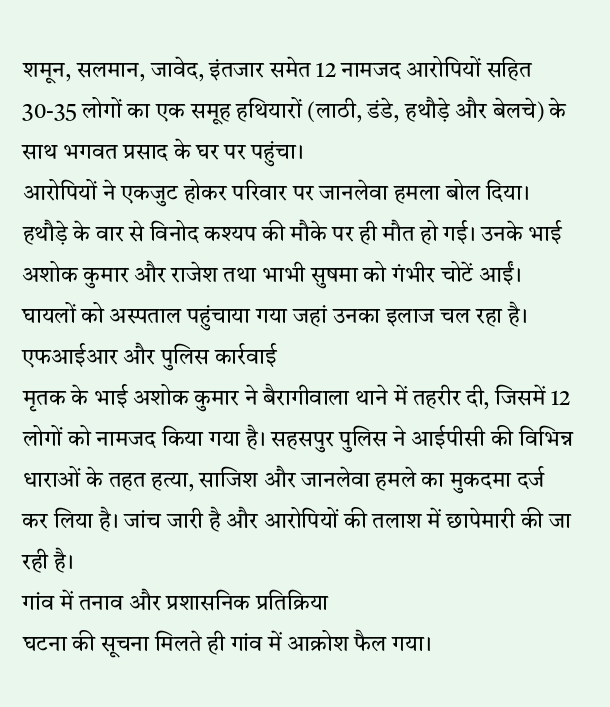शमून, सलमान, जावेद, इंतजार समेत 12 नामजद आरोपियों सहित 30-35 लोगों का एक समूह हथियारों (लाठी, डंडे, हथौड़े और बेलचे) के साथ भगवत प्रसाद के घर पर पहुंचा।
आरोपियों ने एकजुट होकर परिवार पर जानलेवा हमला बोल दिया। हथौड़े के वार से विनोद कश्यप की मौके पर ही मौत हो गई। उनके भाई अशोक कुमार और राजेश तथा भाभी सुषमा को गंभीर चोटें आईं। घायलों को अस्पताल पहुंचाया गया जहां उनका इलाज चल रहा है।
एफआईआर और पुलिस कार्रवाई
मृतक के भाई अशोक कुमार ने बैरागीवाला थाने में तहरीर दी, जिसमें 12 लोगों को नामजद किया गया है। सहसपुर पुलिस ने आईपीसी की विभिन्न धाराओं के तहत हत्या, साजिश और जानलेवा हमले का मुकदमा दर्ज कर लिया है। जांच जारी है और आरोपियों की तलाश में छापेमारी की जा रही है।
गांव में तनाव और प्रशासनिक प्रतिक्रिया
घटना की सूचना मिलते ही गांव में आक्रोश फैल गया।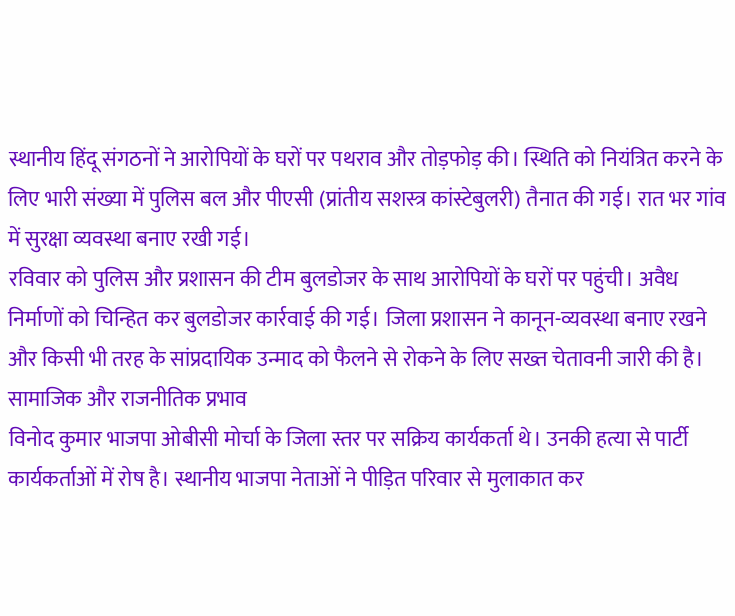स्थानीय हिंदू संगठनों ने आरोपियों के घरों पर पथराव और तोड़फोड़ की। स्थिति को नियंत्रित करने के लिए भारी संख्या में पुलिस बल और पीएसी (प्रांतीय सशस्त्र कांस्टेबुलरी) तैनात की गई। रात भर गांव में सुरक्षा व्यवस्था बनाए रखी गई।
रविवार को पुलिस और प्रशासन की टीम बुलडोजर के साथ आरोपियों के घरों पर पहुंची। अवैध निर्माणों को चिन्हित कर बुलडोजर कार्रवाई की गई। जिला प्रशासन ने कानून-व्यवस्था बनाए रखने और किसी भी तरह के सांप्रदायिक उन्माद को फैलने से रोकने के लिए सख्त चेतावनी जारी की है।
सामाजिक और राजनीतिक प्रभाव
विनोद कुमार भाजपा ओबीसी मोर्चा के जिला स्तर पर सक्रिय कार्यकर्ता थे। उनकी हत्या से पार्टी कार्यकर्ताओं में रोष है। स्थानीय भाजपा नेताओं ने पीड़ित परिवार से मुलाकात कर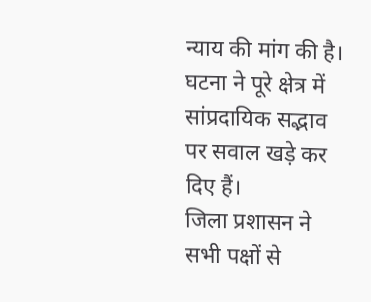न्याय की मांग की है। घटना ने पूरे क्षेत्र में सांप्रदायिक सद्भाव पर सवाल खड़े कर दिए हैं।
जिला प्रशासन ने सभी पक्षों से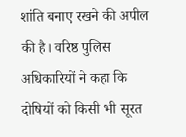शांति बनाए रखने की अपील की है। वरिष्ठ पुलिस अधिकारियों ने कहा कि दोषियों को किसी भी सूरत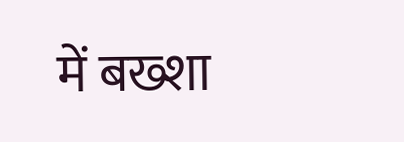में बख्शा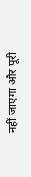नहीं जाएगा और पूरी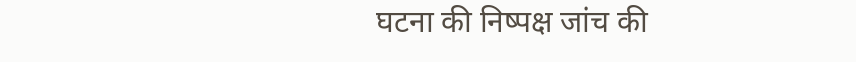घटना की निष्पक्ष जांच की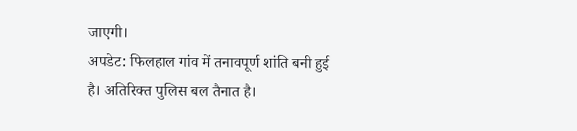जाएगी।
अपडेट: फिलहाल गांव में तनावपूर्ण शांति बनी हुई है। अतिरिक्त पुलिस बल तैनात है।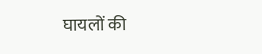घायलों की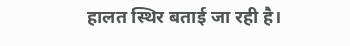हालत स्थिर बताई जा रही है।